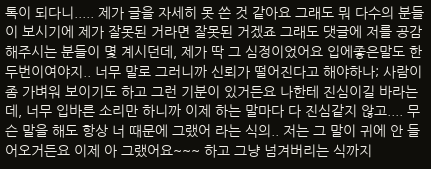톡이 되다니..... 제가 글을 자세히 못 쓴 것 같아요 그래도 뭐 다수의 분들이 보시기에 제가 잘못된 거라면 잘못된 거겠죠 그래도 댓글에 저를 공감해주시는 분들이 몇 계시던데, 제가 딱 그 심정이었어요 입에좋은말도 한두번이여야지.. 너무 말로 그러니까 신뢰가 떨어진다고 해야하나; 사람이 좀 가벼워 보이기도 하고 그런 기분이 있거든요 나한테 진심이길 바라는데, 너무 입바른 소리만 하니까 이제 하는 말마다 다 진심같지 않고.... 무슨 말을 해도 항상 너 때문에 그랬어 라는 식의.. 저는 그 말이 귀에 안 들어오거든요 이제 아 그랬어요~~~ 하고 그냥 넘겨버리는 식까지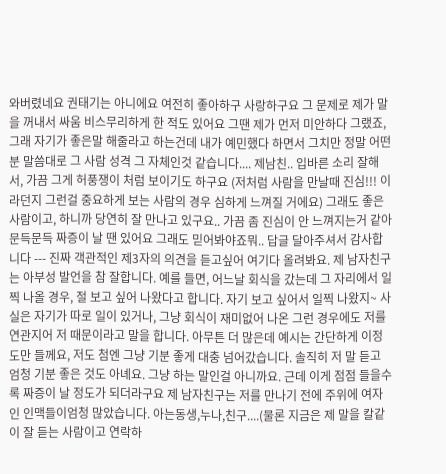와버렸네요 권태기는 아니에요 여전히 좋아하구 사랑하구요 그 문제로 제가 말을 꺼내서 싸움 비스무리하게 한 적도 있어요 그땐 제가 먼저 미안하다 그랬죠, 그래 자기가 좋은말 해줄라고 하는건데 내가 예민했다 하면서 그치만 정말 어떤분 말씀대로 그 사람 성격 그 자체인것 같습니다.... 제남친.. 입바른 소리 잘해서, 가끔 그게 허풍쟁이 처럼 보이기도 하구요 (저처럼 사람을 만날때 진심!!! 이라던지 그런걸 중요하게 보는 사람의 경우 심하게 느껴질 거에요) 그래도 좋은 사람이고, 하니까 당연히 잘 만나고 있구요.. 가끔 좀 진심이 안 느껴지는거 같아 문득문득 짜증이 날 땐 있어요 그래도 믿어봐야죠뭐.. 답글 달아주셔서 감사합니다 --- 진짜 객관적인 제3자의 의견을 듣고싶어 여기다 올려봐요. 제 남자친구는 아부성 발언을 참 잘합니다. 예를 들면, 어느날 회식을 갔는데 그 자리에서 일찍 나올 경우, 절 보고 싶어 나왔다고 합니다. 자기 보고 싶어서 일찍 나왔지~ 사실은 자기가 따로 일이 있거나, 그냥 회식이 재미없어 나온 그런 경우에도 저를 연관지어 저 때문이라고 말을 합니다. 아무튼 더 많은데 예시는 간단하게 이정도만 들께요, 저도 첨엔 그냥 기분 좋게 대충 넘어갔습니다. 솔직히 저 말 듣고 엄청 기분 좋은 것도 아녜요. 그냥 하는 말인걸 아니까요. 근데 이게 점점 들을수록 짜증이 날 정도가 되더라구요 제 남자친구는 저를 만나기 전에 주위에 여자인 인맥들이엄청 많았습니다. 아는동생,누나,친구....(물론 지금은 제 말을 칼같이 잘 듣는 사람이고 연락하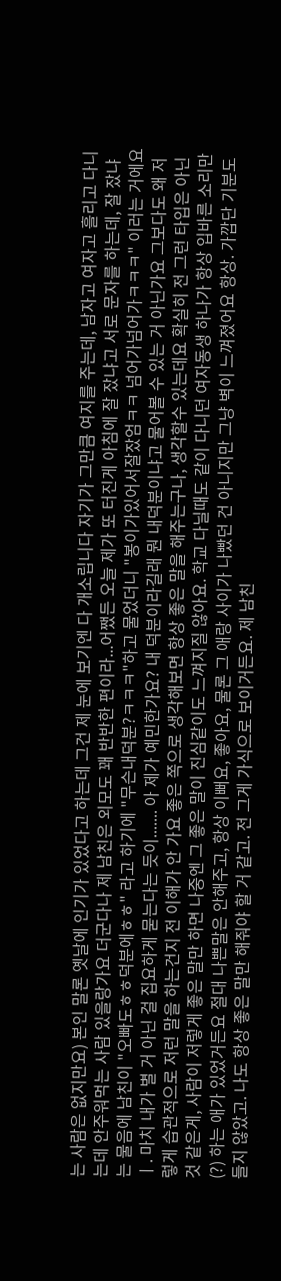는 사람은 없지만요) 본인 말론 옛날에 인기가 있었다고 하는데 그건 제 눈에 보기엔 다 개소립니다 자기가 그만큼 여지를 주는데, 남자고 여자고 흘리고 다니는데 안주워먹는 사람 있을랑가요 더군다나 제 남친은 외모도 꽤 반반한 편이라...어쨌든 오늘 제가 또 터진게 아침에 잘 잤냐고 서로 문자를 하는데, 잘 잤냐는 물음에 남친이 "오빠도ㅎㅎ덕분에ㅎㅎ" 라고 하기에 "무슨내덕분?ㅋㅋㅋ"하고 물었더니 "봉이가있어서잘잤엄ㅋㅋ 넘어가넘어가ㅋㅋㅋ" 이러는 거에요ㅣ. 마치 내가 별 거 아닌 걸 집요하게 묻는다는 듯이....... 아 제가 예민한가요? 내 덕분이라길래 뭔 내덕분이냐고 물어볼 수 있는 거 아닌가요 그보다도 왜 저렇게 습관적으로 저런 말을 하는건지 전 이해가 안 가요 좋은 쪽으로 생각해보면 항상 좋은 말을 해주는구나, 생각할수 있는데요 확실히 전 그런 타입은 아닌 것 같은게, 사람이 저렇게 좋은 말만 하면 나중엔 그 좋은 말이 진심같이도 느껴지질 않아요. 학교 다닐때도 같이 다니던 여자동생 하나가 항상 입바른 소리만(?) 하는 애가 있었거든요 절대 나쁜말은 안해주고, 항상 이뻐요, 좋아요, 물론 그 애랑 사이가 나빴던 건 아니지만 그냥 벽이 느껴졌어요 항상. 가깝단 기분도 들지 않았고. 나도 항상 좋은 말만 해줘야 할 거 같고. 전 그게 가식으로 보이거든요. 제 남친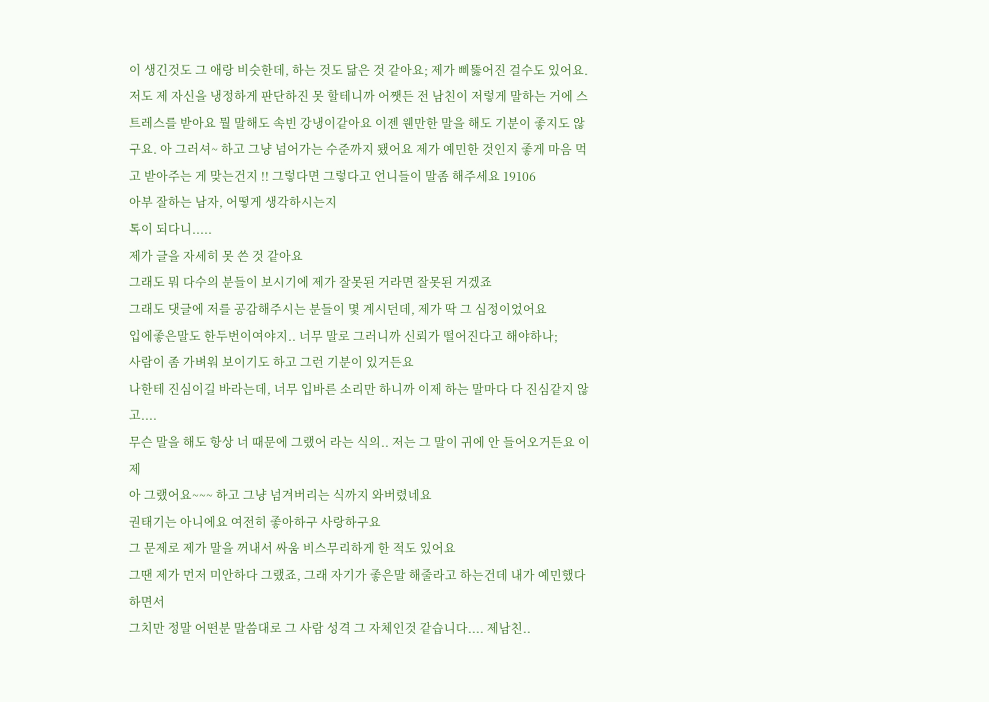이 생긴것도 그 애랑 비슷한데, 하는 것도 닮은 것 같아요; 제가 삐뚫어진 걸수도 있어요. 저도 제 자신을 냉정하게 판단하진 못 할테니까 어쨋든 전 남친이 저렇게 말하는 거에 스트레스를 받아요 뭘 말해도 속빈 강냉이같아요 이젠 웬만한 말을 해도 기분이 좋지도 않구요. 아 그러셔~ 하고 그냥 넘어가는 수준까지 됐어요 제가 예민한 것인지 좋게 마음 먹고 받아주는 게 맞는건지 !! 그렇다면 그렇다고 언니들이 말좀 해주세요 19106
아부 잘하는 남자, 어떻게 생각하시는지
톡이 되다니.....
제가 글을 자세히 못 쓴 것 같아요
그래도 뭐 다수의 분들이 보시기에 제가 잘못된 거라면 잘못된 거겠죠
그래도 댓글에 저를 공감해주시는 분들이 몇 계시던데, 제가 딱 그 심정이었어요
입에좋은말도 한두번이여야지.. 너무 말로 그러니까 신뢰가 떨어진다고 해야하나;
사람이 좀 가벼워 보이기도 하고 그런 기분이 있거든요
나한테 진심이길 바라는데, 너무 입바른 소리만 하니까 이제 하는 말마다 다 진심같지 않고....
무슨 말을 해도 항상 너 때문에 그랬어 라는 식의.. 저는 그 말이 귀에 안 들어오거든요 이제
아 그랬어요~~~ 하고 그냥 넘겨버리는 식까지 와버렸네요
권태기는 아니에요 여전히 좋아하구 사랑하구요
그 문제로 제가 말을 꺼내서 싸움 비스무리하게 한 적도 있어요
그땐 제가 먼저 미안하다 그랬죠, 그래 자기가 좋은말 해줄라고 하는건데 내가 예민했다 하면서
그치만 정말 어떤분 말씀대로 그 사람 성격 그 자체인것 같습니다.... 제남친..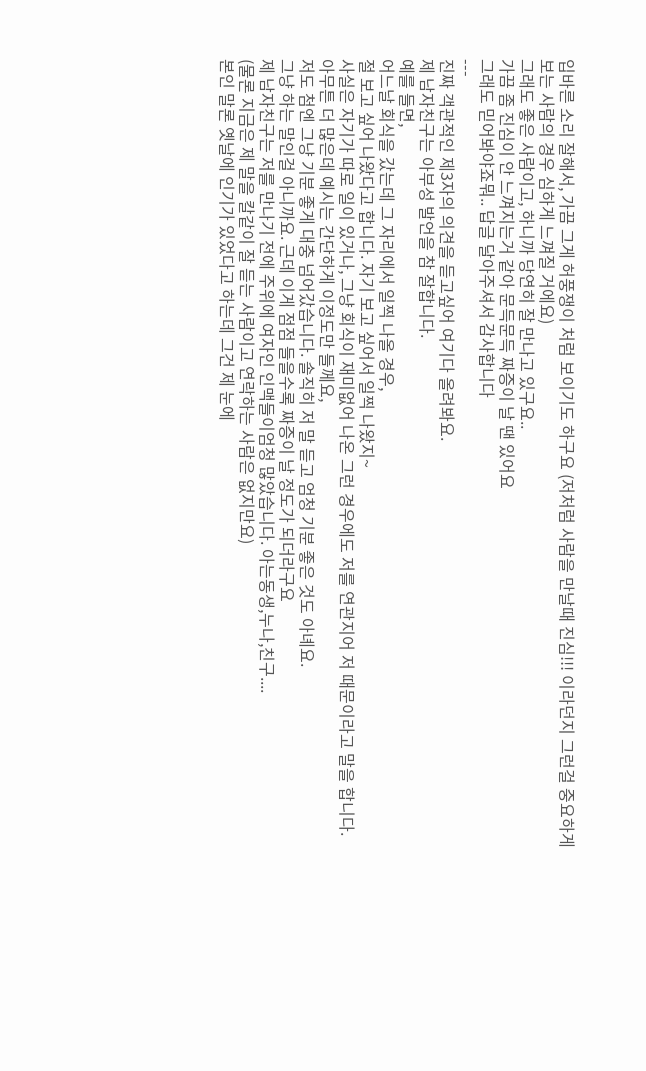입바른 소리 잘해서, 가끔 그게 허풍쟁이 처럼 보이기도 하구요 (저처럼 사람을 만날때 진심!!! 이라던지 그런걸 중요하게 보는 사람의 경우 심하게 느껴질 거에요)
그래도 좋은 사람이고, 하니까 당연히 잘 만나고 있구요..
가끔 좀 진심이 안 느껴지는거 같아 문득문득 짜증이 날 땐 있어요
그래도 믿어봐야죠뭐.. 답글 달아주셔서 감사합니다
---
진짜 객관적인 제3자의 의견을 듣고싶어 여기다 올려봐요.
제 남자친구는 아부성 발언을 참 잘합니다.
예를 들면,
어느날 회식을 갔는데 그 자리에서 일찍 나올 경우,
절 보고 싶어 나왔다고 합니다. 자기 보고 싶어서 일찍 나왔지~
사실은 자기가 따로 일이 있거나, 그냥 회식이 재미없어 나온 그런 경우에도 저를 연관지어 저 때문이라고 말을 합니다.
아무튼 더 많은데 예시는 간단하게 이정도만 들께요,
저도 첨엔 그냥 기분 좋게 대충 넘어갔습니다. 솔직히 저 말 듣고 엄청 기분 좋은 것도 아녜요.
그냥 하는 말인걸 아니까요. 근데 이게 점점 들을수록 짜증이 날 정도가 되더라구요
제 남자친구는 저를 만나기 전에 주위에 여자인 인맥들이엄청 많았습니다. 아는동생,누나,친구....
(물론 지금은 제 말을 칼같이 잘 듣는 사람이고 연락하는 사람은 없지만요)
본인 말론 옛날에 인기가 있었다고 하는데 그건 제 눈에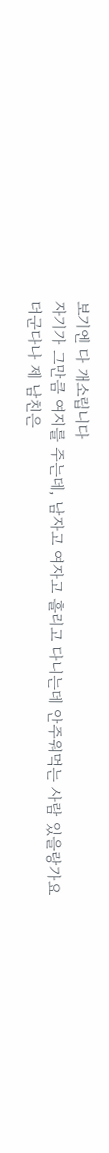보기엔 다 개소립니다
자기가 그만큼 여지를 주는데, 남자고 여자고 흘리고 다니는데 안주워먹는 사람 있을랑가요
더군다나 제 남친은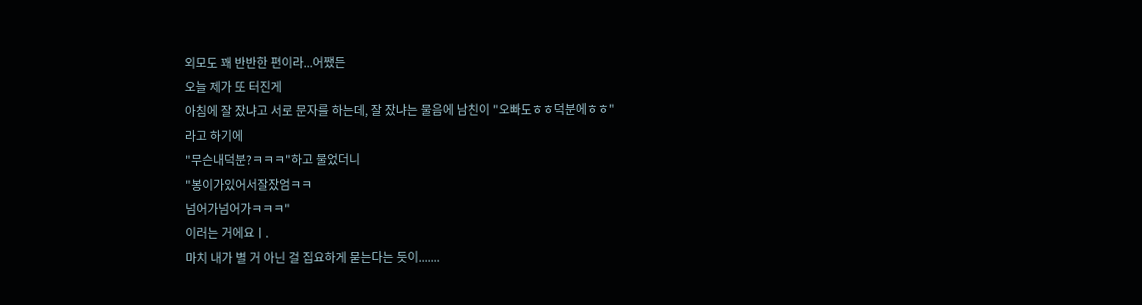외모도 꽤 반반한 편이라...어쨌든
오늘 제가 또 터진게
아침에 잘 잤냐고 서로 문자를 하는데, 잘 잤냐는 물음에 남친이 "오빠도ㅎㅎ덕분에ㅎㅎ"
라고 하기에
"무슨내덕분?ㅋㅋㅋ"하고 물었더니
"봉이가있어서잘잤엄ㅋㅋ
넘어가넘어가ㅋㅋㅋ"
이러는 거에요ㅣ.
마치 내가 별 거 아닌 걸 집요하게 묻는다는 듯이.......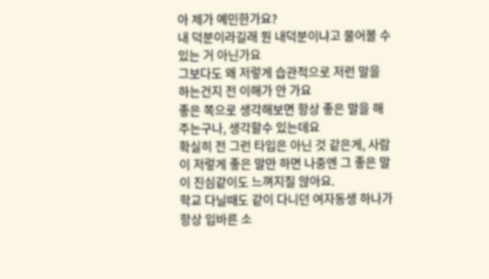아 제가 예민한가요?
내 덕분이라길래 뭔 내덕분이냐고 물어볼 수 있는 거 아닌가요
그보다도 왜 저렇게 습관적으로 저런 말을 하는건지 전 이해가 안 가요
좋은 쪽으로 생각해보면 항상 좋은 말을 해주는구나, 생각할수 있는데요
확실히 전 그런 타입은 아닌 것 같은게, 사람이 저렇게 좋은 말만 하면 나중엔 그 좋은 말이 진심같이도 느껴지질 않아요.
학교 다닐때도 같이 다니던 여자동생 하나가 항상 입바른 소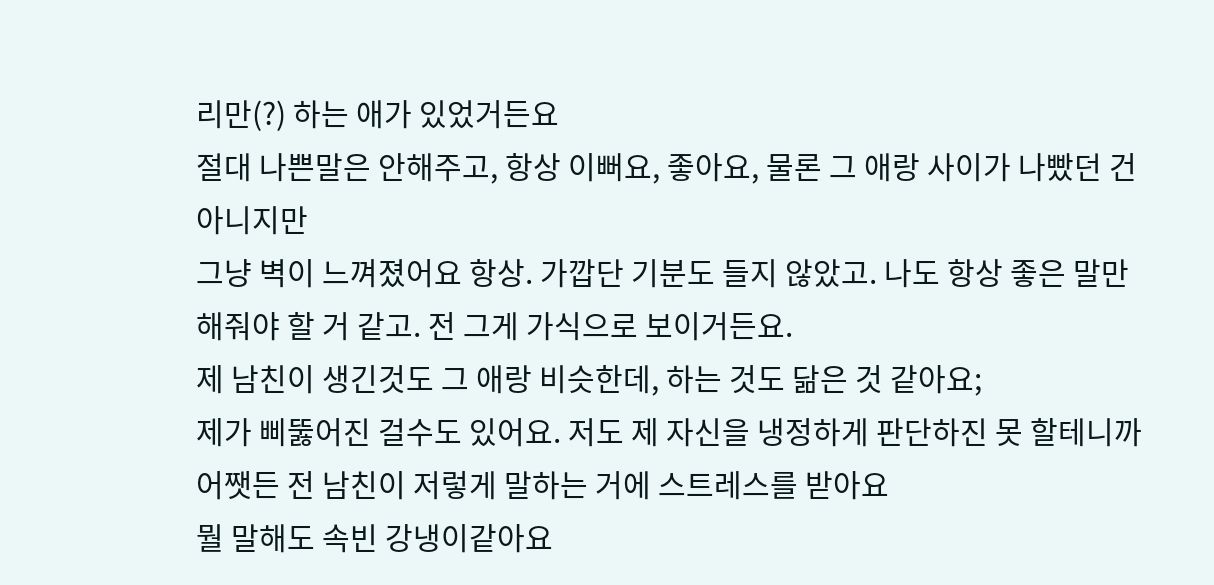리만(?) 하는 애가 있었거든요
절대 나쁜말은 안해주고, 항상 이뻐요, 좋아요, 물론 그 애랑 사이가 나빴던 건 아니지만
그냥 벽이 느껴졌어요 항상. 가깝단 기분도 들지 않았고. 나도 항상 좋은 말만 해줘야 할 거 같고. 전 그게 가식으로 보이거든요.
제 남친이 생긴것도 그 애랑 비슷한데, 하는 것도 닮은 것 같아요;
제가 삐뚫어진 걸수도 있어요. 저도 제 자신을 냉정하게 판단하진 못 할테니까
어쨋든 전 남친이 저렇게 말하는 거에 스트레스를 받아요
뭘 말해도 속빈 강냉이같아요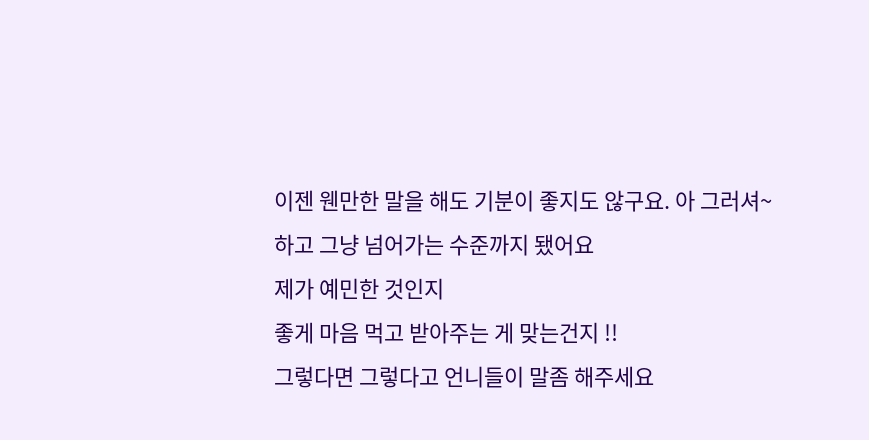이젠 웬만한 말을 해도 기분이 좋지도 않구요. 아 그러셔~ 하고 그냥 넘어가는 수준까지 됐어요
제가 예민한 것인지
좋게 마음 먹고 받아주는 게 맞는건지 !!
그렇다면 그렇다고 언니들이 말좀 해주세요